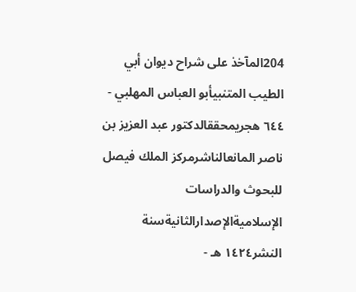204المآخذ على شراح ديوان أبي الطيب المتنبيأبو العباس المهلبي - ٦٤٤ هجريمحققالدكتور عبد العزيز بن ناصر المانعالناشرمركز الملك فيصل للبحوث والدراسات الإسلاميةالإصدارالثانيةسنة النشر١٤٢٤ هـ -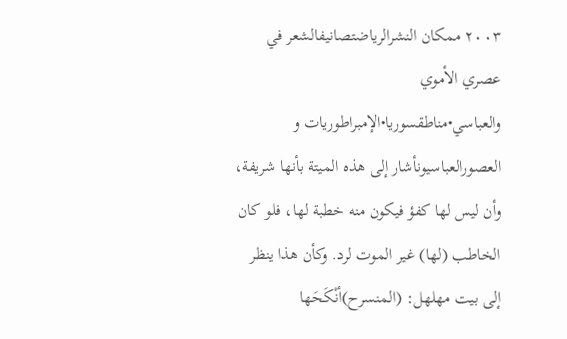٢٠٠٣ ممكان النشرالرياضتصانيفالشعر في عصري الأموي والعباسي•مناطقسوريا•الإمبراطوريات و العصورالعباسيونأشار إلى هذه الميتة بأنها شريفة، وأن ليس لها كفؤ فيكون منه خطبة لها، فلو كان الخاطب (لها) غير الموت لرد. وكأن هذا ينظر إلى بيت مهلهل: (المنسرح)أنْكَحَها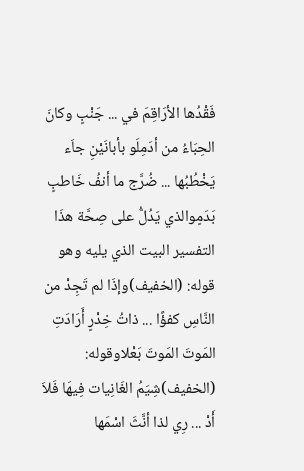فَقْدُها الأرَاقِمَ في ... جَنْبٍ وكانَ الحِبَاءُ من أدَمِلَو بأبانَيْنِ جاَء يَخْطُبُها ... ضُرَّج ما أنفُ خَاطبٍ بَدَمٍوالذي يَدُلُّ على صِحَّة هذَا التفسير البيت الذي يليه وهو قوله: (الخفيف)وإذَا لم تَجِدْ من النَّاسِ كفؤًا ... ذاتُ خِدْرٍ أَرَادَتِ المَوتَ المَوتَ بَعْلاوقوله: (الخفيف)شِيَمُ الغَانِيات فِيهَا فَلاَ أَدْ ... رِي لذا أنَّثَ اسْمَها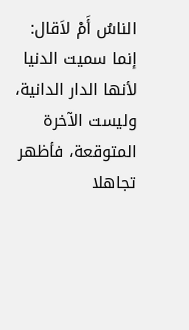الناسُ أَمْ لاَقال: إنما سميت الدنيا لأنها الدار الدانية، وليست الآخرة المتوقعة، فأظهر تجاهلا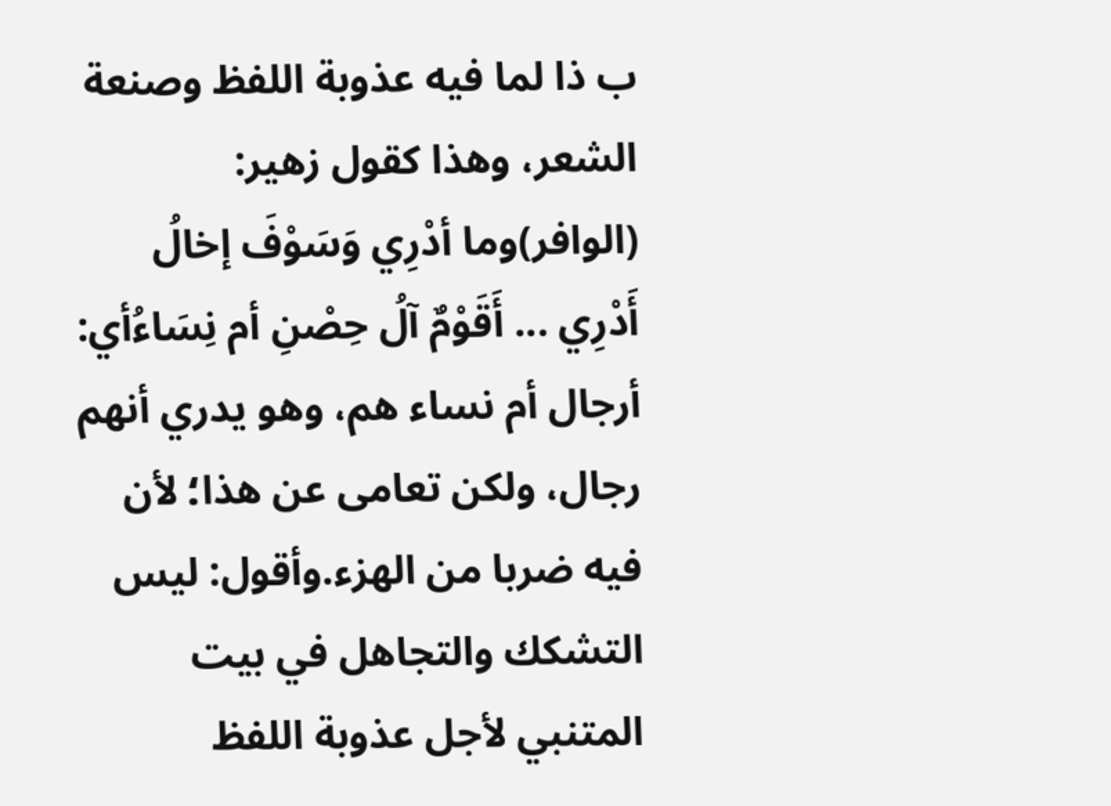ب ذا لما فيه عذوبة اللفظ وصنعة الشعر، وهذا كقول زهير: (الوافر)وما أدْرِي وَسَوْفَ إخالُ أَدْرِي ... أَقَوْمٌ آلُ حِصْنِ أم نِسَاءُأي: أرجال أم نساء هم، وهو يدري أنهم رجال، ولكن تعامى عن هذا؛ لأن فيه ضربا من الهزء.وأقول: ليس التشكك والتجاهل في بيت المتنبي لأجل عذوبة اللفظ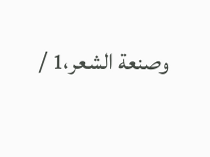وصنعة الشعر،1 /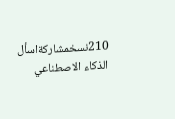210نسخمشاركةاسأل الذكاء الاصطناعي